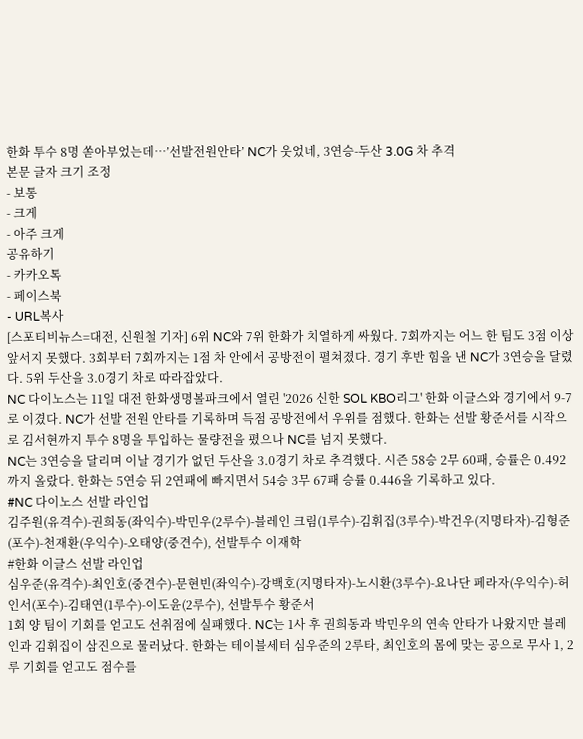한화 투수 8명 쏟아부었는데…’선발전원안타’ NC가 웃었네, 3연승-두산 3.0G 차 추격
본문 글자 크기 조정
- 보통
- 크게
- 아주 크게
공유하기
- 카카오톡
- 페이스북
- URL복사
[스포티비뉴스=대전, 신원철 기자] 6위 NC와 7위 한화가 치열하게 싸웠다. 7회까지는 어느 한 팀도 3점 이상 앞서지 못했다. 3회부터 7회까지는 1점 차 안에서 공방전이 펼쳐졌다. 경기 후반 힘을 낸 NC가 3연승을 달렸다. 5위 두산을 3.0경기 차로 따라잡았다.
NC 다이노스는 11일 대전 한화생명볼파크에서 열린 '2026 신한 SOL KBO리그' 한화 이글스와 경기에서 9-7로 이겼다. NC가 선발 전원 안타를 기록하며 득점 공방전에서 우위를 점했다. 한화는 선발 황준서를 시작으로 김서현까지 투수 8명을 투입하는 물량전을 폈으나 NC를 넘지 못했다.
NC는 3연승을 달리며 이날 경기가 없던 두산을 3.0경기 차로 추격했다. 시즌 58승 2무 60패, 승률은 0.492까지 올랐다. 한화는 5연승 뒤 2연패에 빠지면서 54승 3무 67패 승률 0.446을 기록하고 있다.
#NC 다이노스 선발 라인업
김주원(유격수)-권희동(좌익수)-박민우(2루수)-블레인 크림(1루수)-김휘집(3루수)-박건우(지명타자)-김형준(포수)-천재환(우익수)-오태양(중견수), 선발투수 이재학
#한화 이글스 선발 라인업
심우준(유격수)-최인호(중견수)-문현빈(좌익수)-강백호(지명타자)-노시환(3루수)-요나단 페라자(우익수)-허인서(포수)-김태연(1루수)-이도윤(2루수), 선발투수 황준서
1회 양 팀이 기회를 얻고도 선취점에 실패했다. NC는 1사 후 권희동과 박민우의 연속 안타가 나왔지만 블레인과 김휘집이 삼진으로 물러났다. 한화는 테이블세터 심우준의 2루타, 최인호의 몸에 맞는 공으로 무사 1, 2루 기회를 얻고도 점수를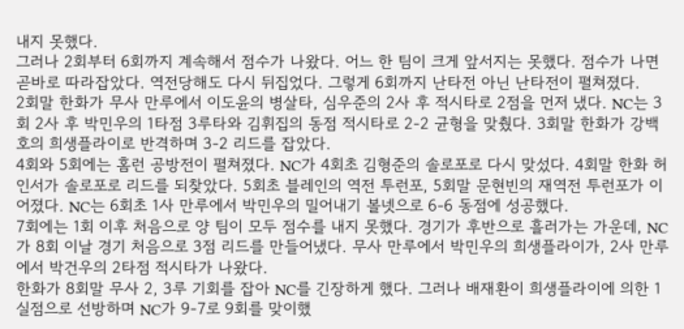내지 못했다.
그러나 2회부터 6회까지 계속해서 점수가 나왔다. 어느 한 팀이 크게 앞서지는 못했다. 점수가 나면 곧바로 따라잡았다. 역전당해도 다시 뒤집었다. 그렇게 6회까지 난타전 아닌 난타전이 펼쳐졌다.
2회말 한화가 무사 만루에서 이도윤의 병살타, 심우준의 2사 후 적시타로 2점을 먼저 냈다. NC는 3회 2사 후 박민우의 1타점 3루타와 김휘집의 동점 적시타로 2-2 균형을 맞췄다. 3회말 한화가 강백호의 희생플라이로 반격하며 3-2 리드를 잡았다.
4회와 5회에는 홈런 공방전이 펼쳐졌다. NC가 4회초 김형준의 솔로포로 다시 맞섰다. 4회말 한화 허인서가 솔로포로 리드를 되찾았다. 5회초 블레인의 역전 투런포, 5회말 문현빈의 재역전 투런포가 이어졌다. NC는 6회초 1사 만루에서 박민우의 밀어내기 볼넷으로 6-6 동점에 성공했다.
7회에는 1회 이후 처음으로 양 팀이 모두 점수를 내지 못했다. 경기가 후반으로 흘러가는 가운데, NC가 8회 이날 경기 처음으로 3점 리드를 만들어냈다. 무사 만루에서 박민우의 희생플라이가, 2사 만루에서 박건우의 2타점 적시타가 나왔다.
한화가 8회말 무사 2, 3루 기회를 잡아 NC를 긴장하게 했다. 그러나 배재환이 희생플라이에 의한 1실점으로 선방하며 NC가 9-7로 9회를 맞이했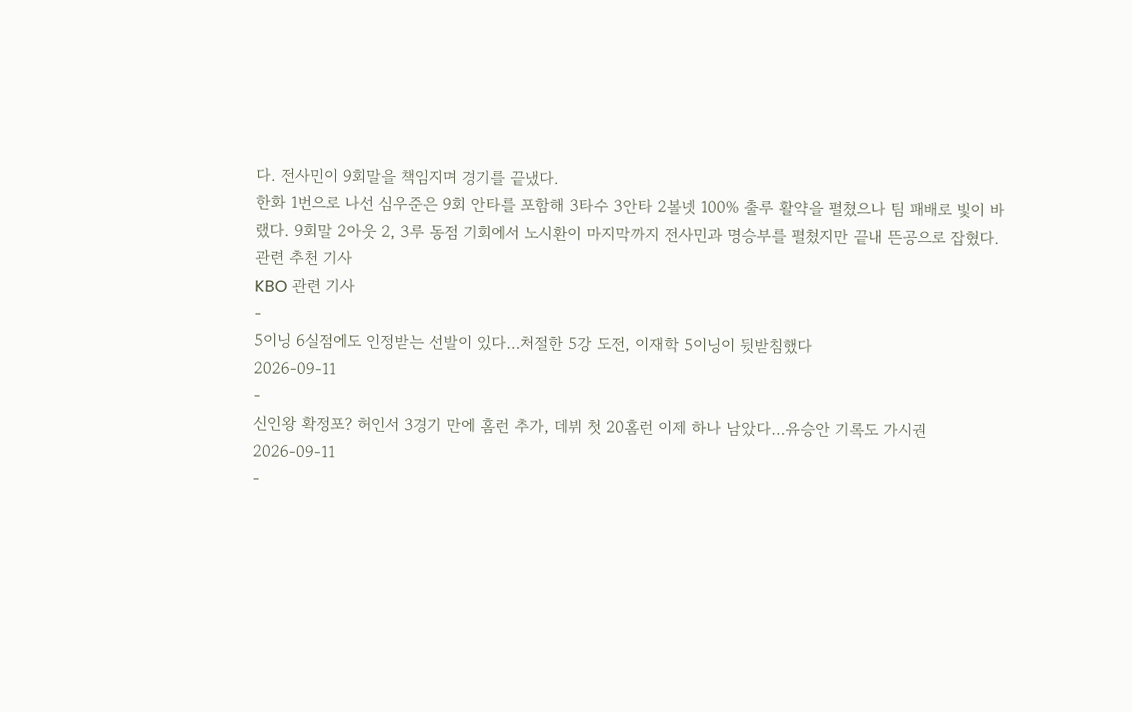다. 전사민이 9회말을 책임지며 경기를 끝냈다.
한화 1번으로 나선 심우준은 9회 안타를 포함해 3타수 3안타 2볼넷 100% 출루 활약을 펼쳤으나 팀 패배로 빛이 바랬다. 9회말 2아웃 2, 3루 동점 기회에서 노시환이 마지막까지 전사민과 명승부를 펼쳤지만 끝내 뜬공으로 잡혔다.
관련 추천 기사
KBO 관련 기사
-
5이닝 6실점에도 인정받는 선발이 있다…처절한 5강 도전, 이재학 5이닝이 뒷받침했다
2026-09-11
-
신인왕 확정포? 허인서 3경기 만에 홈런 추가, 데뷔 첫 20홈런 이제 하나 남았다…유승안 기록도 가시권
2026-09-11
-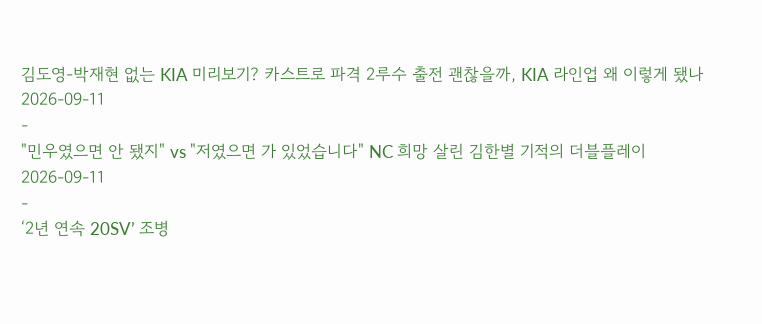김도영-박재현 없는 KIA 미리보기? 카스트로 파격 2루수 출전 괜찮을까, KIA 라인업 왜 이렇게 됐나
2026-09-11
-
"민우였으면 안 됐지" vs "저였으면 가 있었습니다" NC 희망 살린 김한별 기적의 더블플레이
2026-09-11
-
‘2년 연속 20SV’ 조병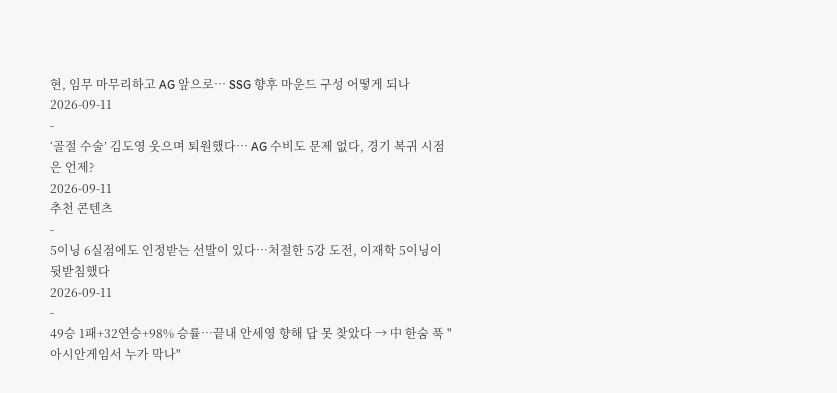현, 임무 마무리하고 AG 앞으로… SSG 향후 마운드 구성 어떻게 되나
2026-09-11
-
‘골절 수술’ 김도영 웃으며 퇴원했다… AG 수비도 문제 없다, 경기 복귀 시점은 언제?
2026-09-11
추천 콘텐츠
-
5이닝 6실점에도 인정받는 선발이 있다…처절한 5강 도전, 이재학 5이닝이 뒷받침했다
2026-09-11
-
49승 1패+32연승+98% 승률…끝내 안세영 향해 답 못 찾았다 → 中 한숨 푹 "아시안게임서 누가 막나"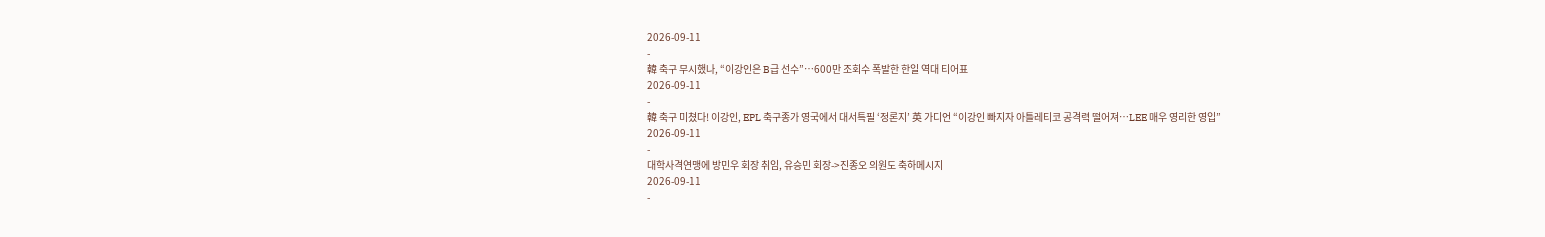2026-09-11
-
韓 축구 무시했나, “이강인은 B급 선수”…600만 조회수 폭발한 한일 역대 티어표
2026-09-11
-
韓 축구 미쳤다! 이강인, EPL 축구종가 영국에서 대서특필 ‘정론지’ 英 가디언 “이강인 빠지자 아틀레티코 공격력 떨어져…LEE 매우 영리한 영입”
2026-09-11
-
대학사격연맹에 방민우 회장 취임, 유승민 회장->진종오 의원도 축하메시지
2026-09-11
-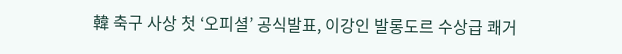韓 축구 사상 첫 ‘오피셜’ 공식발표, 이강인 발롱도르 수상급 쾌거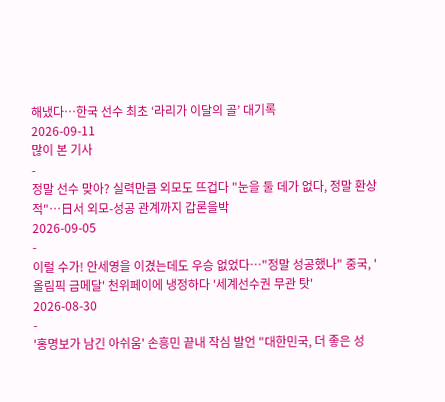해냈다…한국 선수 최초 ‘라리가 이달의 골’ 대기록
2026-09-11
많이 본 기사
-
정말 선수 맞아? 실력만큼 외모도 뜨겁다 "눈을 둘 데가 없다, 정말 환상적"…日서 외모-성공 관계까지 갑론을박
2026-09-05
-
이럴 수가! 안세영을 이겼는데도 우승 없었다…"정말 성공했나" 중국, '올림픽 금메달' 천위페이에 냉정하다 '세계선수권 무관 탓'
2026-08-30
-
'홍명보가 남긴 아쉬움' 손흥민 끝내 작심 발언 "대한민국, 더 좋은 성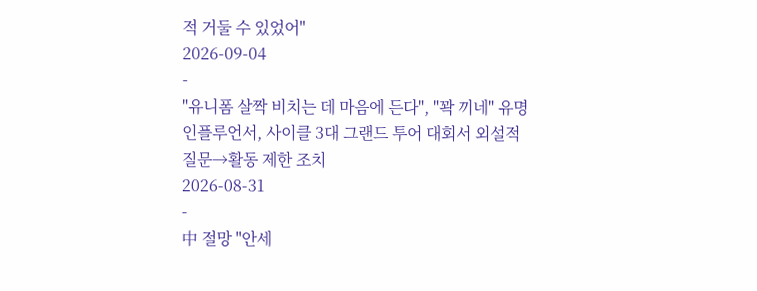적 거둘 수 있었어"
2026-09-04
-
"유니폼 살짝 비치는 데 마음에 든다", "꽉 끼네" 유명 인플루언서, 사이클 3대 그랜드 투어 대회서 외설적 질문→활동 제한 조치
2026-08-31
-
中 절망 "안세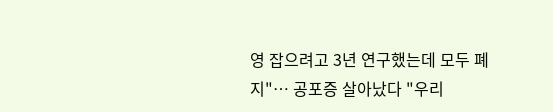영 잡으려고 3년 연구했는데 모두 폐지"… 공포증 살아났다 "우리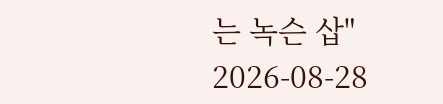는 녹슨 삽"
2026-08-28